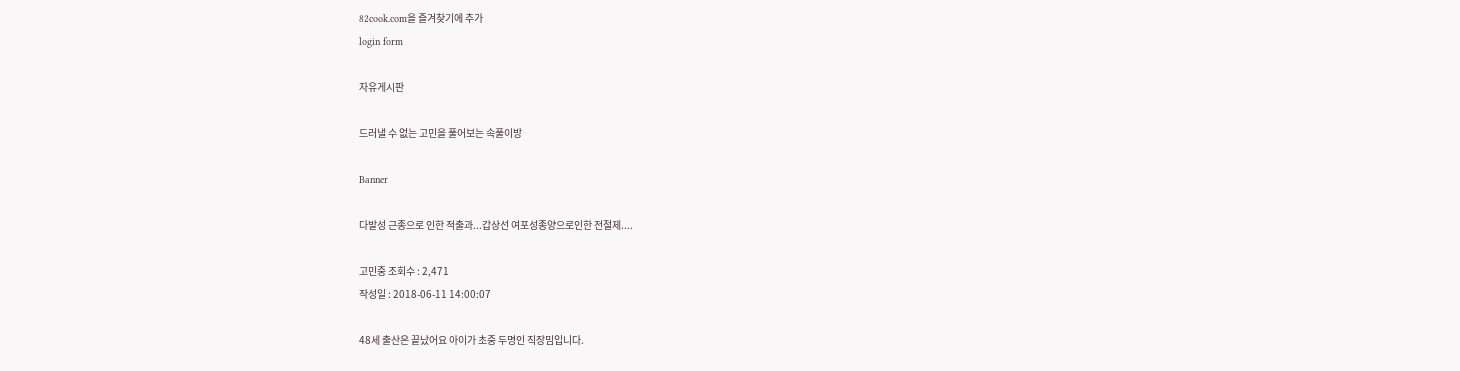82cook.com을 즐겨찾기에 추가
login form

자유게시판

드러낼 수 없는 고민을 풀어보는 속풀이방

Banner

다발성 근종으로 인한 적출과...갑상선 여포성종양으로인한 전절제....

고민중 조회수 : 2,471
작성일 : 2018-06-11 14:00:07

48세 출산은 끝났어요 아이가 초중 두명인 직장밈입니다.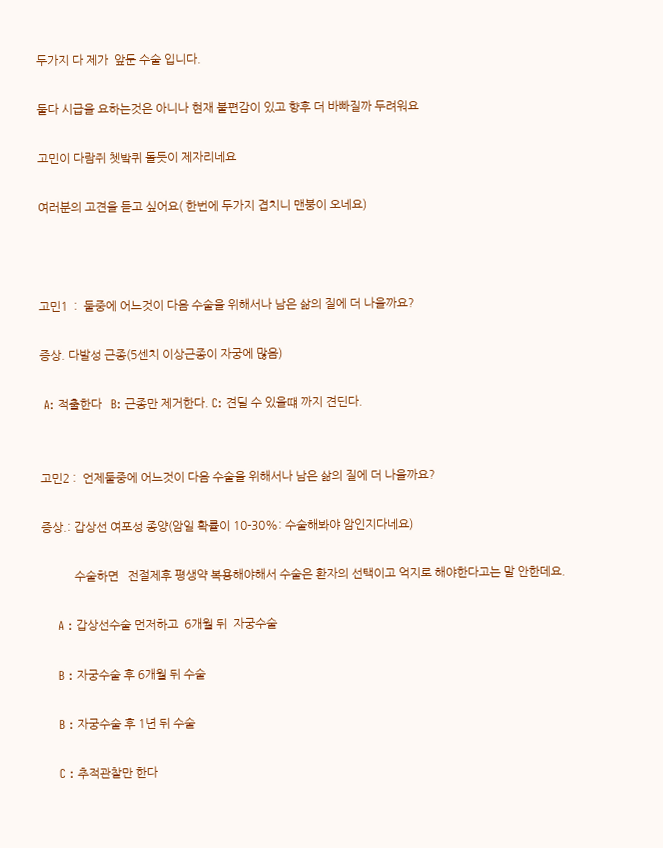두가지 다 제가  앞둔 수술 입니다.

둘다 시급을 요하는것은 아니나 현재 불편감이 있고 향후 더 바빠질까 두려워요

고민이 다람쥐 쳇밬퀴 돌듯이 제자리네요

여러분의 고견을 듣고 싶어요( 한번에 두가지 겹치니 맨붕이 오네요)



고민1  :  둘중에 어느것이 다음 수술을 위해서나 남은 삶의 질에 더 나을까요?

증상. 다발성 근종(5센치 이상근종이 자궁에 많음)

 A: 적출한다   B: 근종만 제거한다. C: 견딜 수 있을떄 까지 견딘다.


고민2 :  언제둘중에 어느것이 다음 수술을 위해서나 남은 삶의 질에 더 나을까요?

증상.: 갑상선 여포성 종양(암일 확률이 10-30%: 수술해봐야 암인지다네요)

           수술하면   전절제후 평생약 복용해야해서 수술은 환자의 선택이고 억지로 해야한다고는 말 안한데요.

    A : 갑상선수술 먼저하고  6개월 뒤  자궁수술

    B : 자궁수술 후 6개월 뒤 수술

    B : 자궁수술 후 1년 뒤 수술

    C : 추적관찰만 한다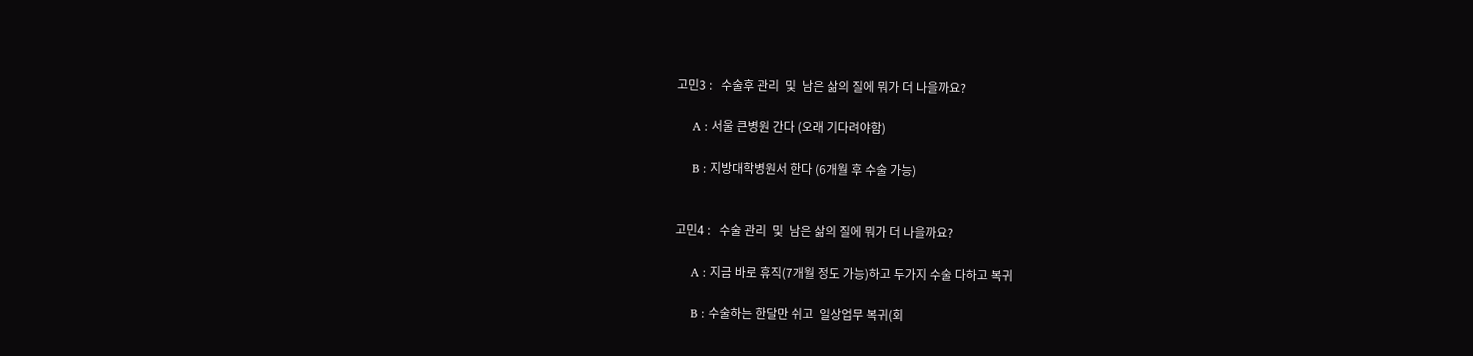고민3 :   수술후 관리  및  남은 삶의 질에 뭐가 더 나을까요?

    A : 서울 큰병원 간다 (오래 기다려야함)

    B : 지방대학병원서 한다 (6개월 후 수술 가능)


고민4 :   수술 관리  및  남은 삶의 질에 뭐가 더 나을까요?

    A : 지금 바로 휴직(7개월 정도 가능)하고 두가지 수술 다하고 복귀

    B : 수술하는 한달만 쉬고  일상업무 복귀(회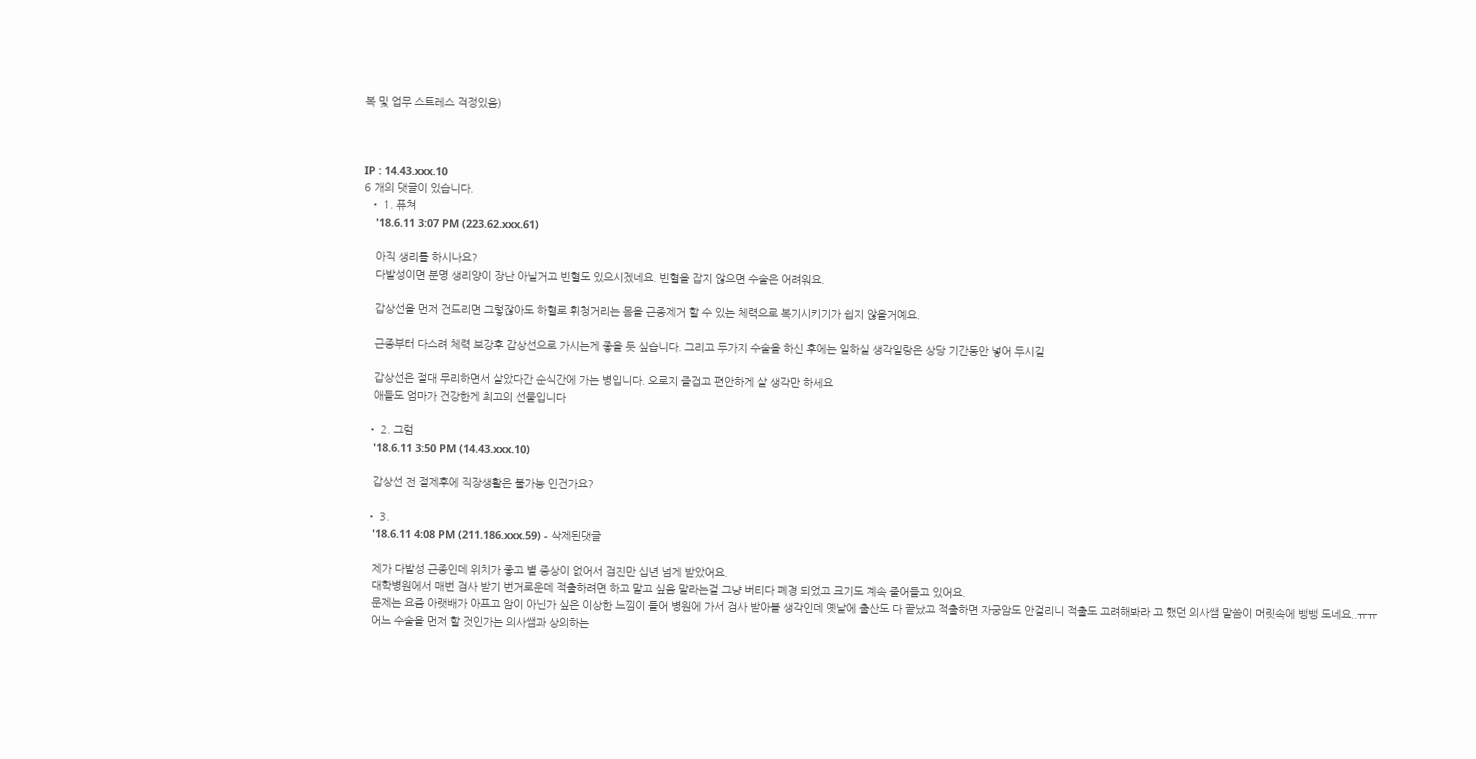복 및 업무 스트레스 걱정있음)



IP : 14.43.xxx.10
6 개의 댓글이 있습니다.
  • 1. 퓨쳐
    '18.6.11 3:07 PM (223.62.xxx.61)

    아직 생리를 하시나요?
    다발성이면 분명 생리양이 장난 아닐거고 빈혈도 있으시겠네요. 빈혈을 잡지 않으면 수술은 어려워요.

    갑상선을 먼저 건드리면 그렇잖아도 하혈로 휘청거리는 몸을 근종제거 할 수 있는 체력으로 복기시키기가 쉽지 않을거예요.

    근종부터 다스려 체력 보강후 갑상선으로 가시는게 좋을 듯 싶습니다. 그리고 두가지 수술을 하신 후에는 일하실 생각일랑은 상당 기간동안 넣어 두시길

    갑상선은 절대 무리하면서 살았다간 순식간에 가는 병입니다. 오로지 즐겁고 편안하게 살 생각만 하세요
    애들도 엄마가 건강한게 최고의 선물입니다

  • 2. 그럼
    '18.6.11 3:50 PM (14.43.xxx.10)

    갑상선 전 절제후에 직장생활은 불가능 인건가요?

  • 3.
    '18.6.11 4:08 PM (211.186.xxx.59) - 삭제된댓글

    제가 다발성 근종인데 위치가 좋고 별 증상이 없어서 검진만 십년 넘게 받았어요.
    대학병원에서 매번 검사 받기 번거로운데 적출하려면 하고 말고 싶음 말라는걸 그냥 버티다 폐경 되었고 크기도 계속 줄어들고 있어요.
    문제는 요즘 아랫배가 아프고 암이 아닌가 싶은 이상한 느낌이 들어 병원에 가서 검사 받아볼 생각인데 옛날에 출산도 다 끝났고 적출하면 자궁암도 안걸리니 적출도 고려해봐라 고 했던 의사쌤 말씀이 머릿속에 뱅뱅 도네요..ㅠㅠ
    어느 수술을 먼저 할 것인가는 의사쌤과 상의하는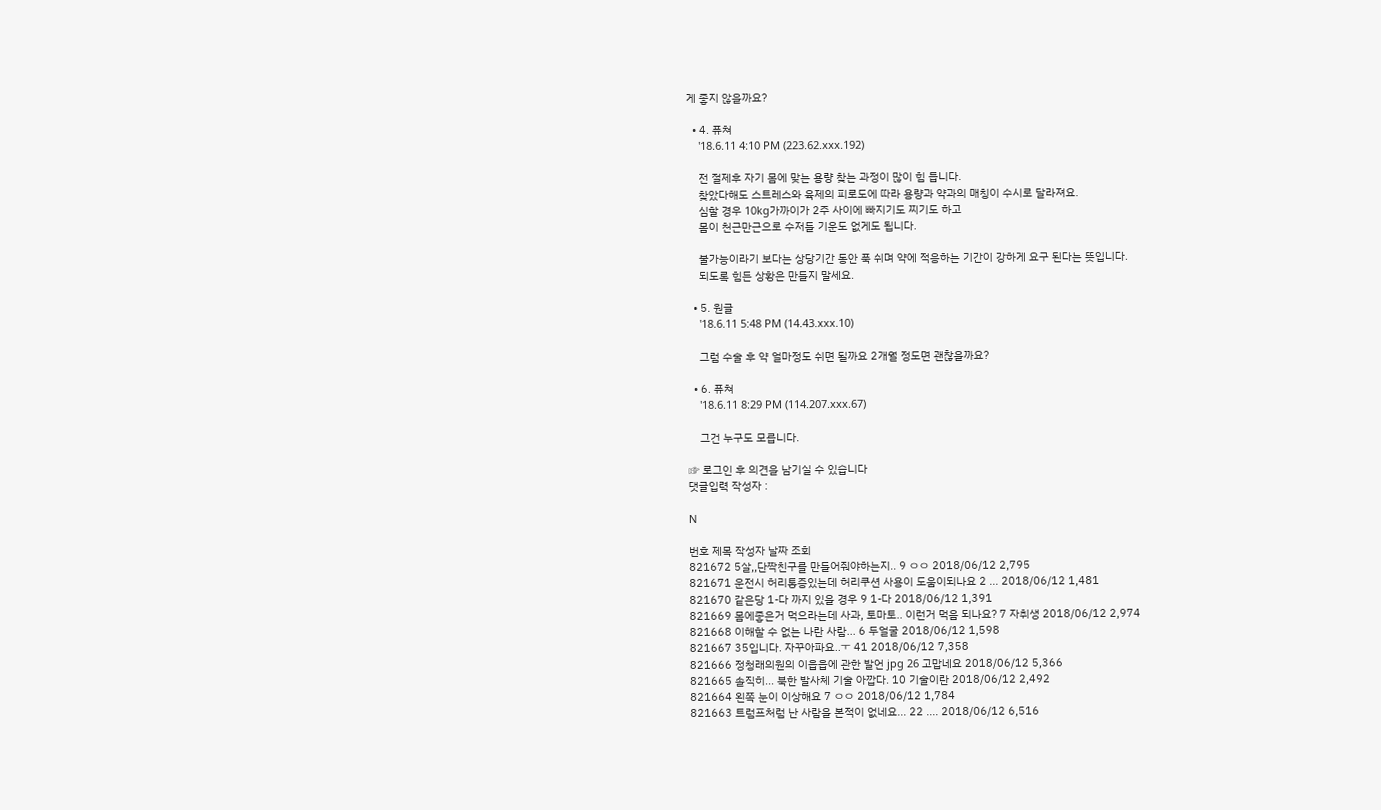게 좋지 않을까요?

  • 4. 퓨쳐
    '18.6.11 4:10 PM (223.62.xxx.192)

    전 절제후 자기 몸에 맞는 용량 찾는 과정이 많이 힘 듭니다.
    찾았다해도 스트레스와 육제의 피로도에 따라 용량과 약과의 매칭이 수시로 달라져요.
    심할 경우 10kg가까이가 2주 사이에 빠지기도 찌기도 하고
    몸이 천근만근으로 수저들 기운도 없게도 됩니다.

    불가능이라기 보다는 상당기간 동안 푹 쉬며 약에 적응하는 기간이 강하게 요구 된다는 뜻입니다.
    되도록 힘든 상황은 만들지 말세요.

  • 5. 원글
    '18.6.11 5:48 PM (14.43.xxx.10)

    그럼 수술 후 약 얼마정도 쉬면 될까요 2개월 정도면 괜찮을까요?

  • 6. 퓨쳐
    '18.6.11 8:29 PM (114.207.xxx.67)

    그건 누구도 모릅니다.

☞ 로그인 후 의견을 남기실 수 있습니다
댓글입력 작성자 :

N

번호 제목 작성자 날짜 조회
821672 5살,,단짝친구를 만들어줘야하는지.. 9 ㅇㅇ 2018/06/12 2,795
821671 운전시 허리통증있는데 허리쿠션 사용이 도움이되나요 2 ... 2018/06/12 1,481
821670 같은당 1-다 까지 있을 경우 9 1-다 2018/06/12 1,391
821669 몸에좋은거 먹으라는데 사과, 토마토.. 이런거 먹음 되나요? 7 자취생 2018/06/12 2,974
821668 이해할 수 없는 나란 사람... 6 두얼굴 2018/06/12 1,598
821667 35입니다. 자꾸아파요..ㅜ 41 2018/06/12 7,358
821666 정청래의원의 이읍읍에 관한 발언 jpg 26 고맙네요 2018/06/12 5,366
821665 솔직히... 북한 발사체 기술 아깝다. 10 기술이란 2018/06/12 2,492
821664 왼쪽 눈이 이상해요 7 ㅇㅇ 2018/06/12 1,784
821663 트럼프처럼 난 사람을 본적이 없네요... 22 .... 2018/06/12 6,516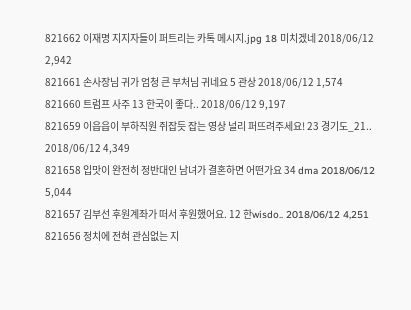821662 이재명 지지자들이 퍼트리는 카톡 메시지.jpg 18 미치겠네 2018/06/12 2,942
821661 손사장님 귀가 엄청 큰 부처님 귀네요 5 관상 2018/06/12 1,574
821660 트럼프 사주 13 한국이 좋다.. 2018/06/12 9,197
821659 이읍읍이 부하직원 쥐잡듯 잡는 영상 널리 퍼뜨려주세요! 23 경기도_21.. 2018/06/12 4,349
821658 입맛이 완전히 정반대인 남녀가 결혼하면 어떤가요 34 dma 2018/06/12 5,044
821657 김부선 후원계좌가 떠서 후원했어요. 12 한wisdo.. 2018/06/12 4,251
821656 정치에 전혀 관심없는 지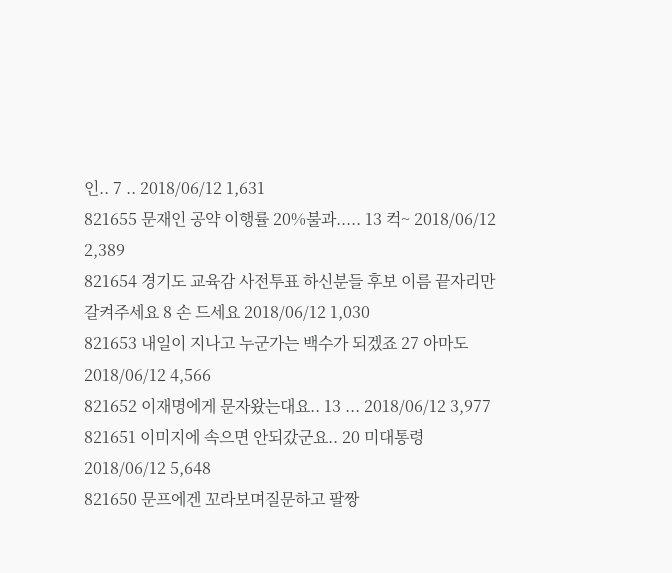인.. 7 .. 2018/06/12 1,631
821655 문재인 공약 이행률 20%불과..... 13 컥~ 2018/06/12 2,389
821654 경기도 교육감 사전투표 하신분들 후보 이름 끝자리만 갈켜주세요 8 손 드세요 2018/06/12 1,030
821653 내일이 지나고 누군가는 백수가 되겠죠 27 아마도 2018/06/12 4,566
821652 이재명에게 문자왔는대요.. 13 ... 2018/06/12 3,977
821651 이미지에 속으면 안되갔군요.. 20 미대통령 2018/06/12 5,648
821650 문프에겐 꼬라보며질문하고 팔짱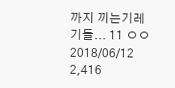까지 끼는기레기들... 11 ㅇㅇ 2018/06/12 2,416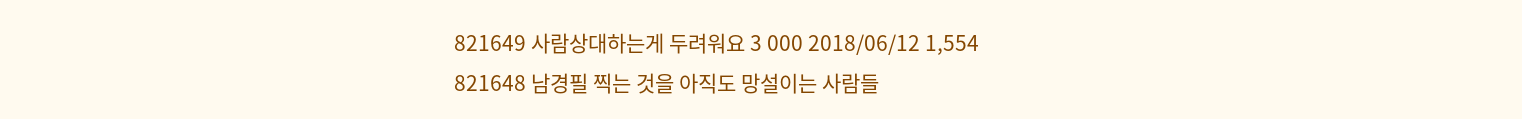821649 사람상대하는게 두려워요 3 000 2018/06/12 1,554
821648 남경필 찍는 것을 아직도 망설이는 사람들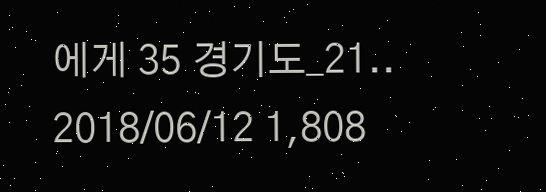에게 35 경기도_21.. 2018/06/12 1,808